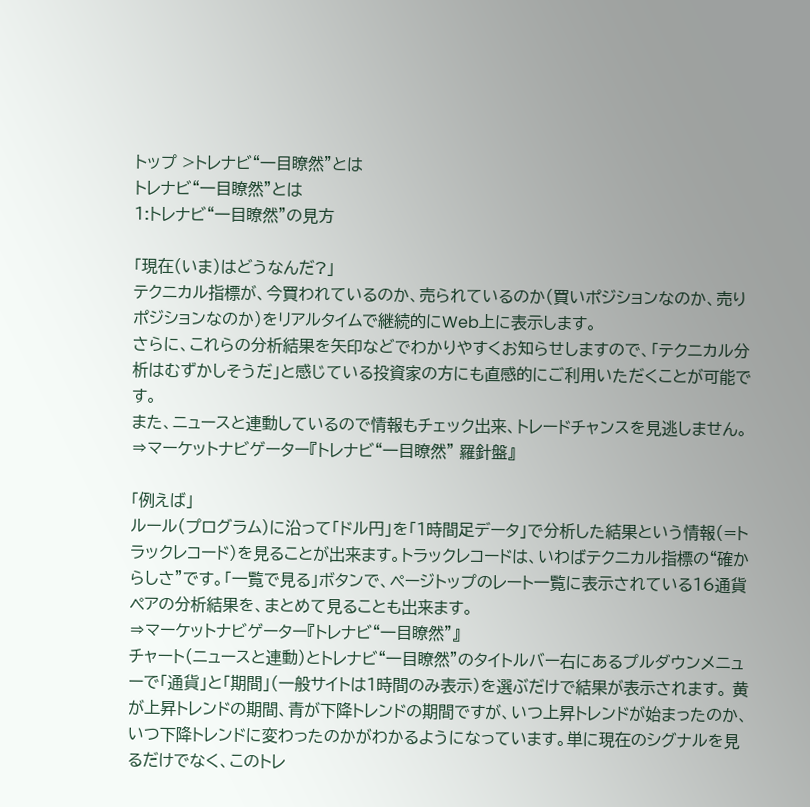トップ >トレナビ“一目瞭然”とは
トレナビ“一目瞭然”とは
1:トレナビ“一目瞭然”の見方

「現在(いま)はどうなんだ?」
テクニカル指標が、今買われているのか、売られているのか(買いポジションなのか、売りポジションなのか)をリアルタイムで継続的にWeb上に表示します。
さらに、これらの分析結果を矢印などでわかりやすくお知らせしますので、「テクニカル分析はむずかしそうだ」と感じている投資家の方にも直感的にご利用いただくことが可能です。
また、ニュースと連動しているので情報もチェック出来、トレードチャンスを見逃しません。
⇒マーケットナビゲーター『トレナビ“一目瞭然” 羅針盤』

「例えば」
ルール(プログラム)に沿って「ドル円」を「1時間足データ」で分析した結果という情報(=トラックレコード)を見ることが出来ます。トラックレコードは、いわばテクニカル指標の“確からしさ”です。「一覧で見る」ボタンで、ページトップのレート一覧に表示されている16通貨ペアの分析結果を、まとめて見ることも出来ます。
⇒マーケットナビゲーター『トレナビ“一目瞭然”』
チャート(ニュースと連動)とトレナビ“一目瞭然”のタイトルバー右にあるプルダウンメニューで「通貨」と「期間」(一般サイトは1時間のみ表示)を選ぶだけで結果が表示されます。 黄が上昇トレンドの期間、青が下降トレンドの期間ですが、いつ上昇トレンドが始まったのか、いつ下降トレンドに変わったのかがわかるようになっています。単に現在のシグナルを見るだけでなく、このトレ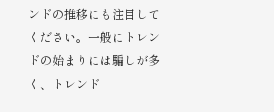ンドの推移にも注目してください。一般にトレンドの始まりには騙しが多く、トレンド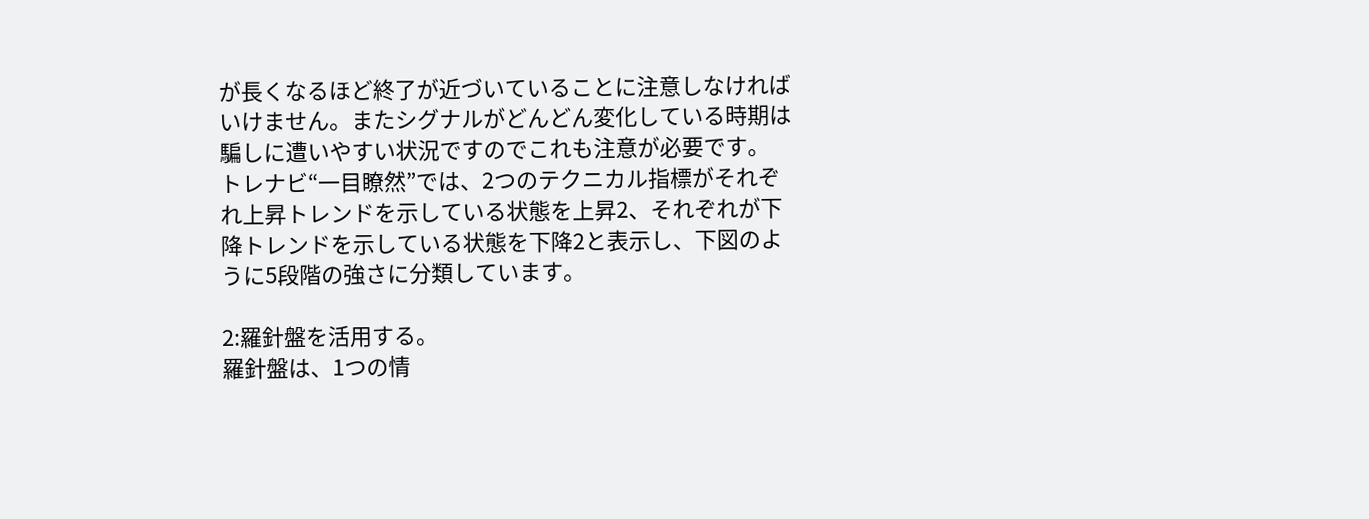が長くなるほど終了が近づいていることに注意しなければいけません。またシグナルがどんどん変化している時期は騙しに遭いやすい状況ですのでこれも注意が必要です。
トレナビ“一目瞭然”では、2つのテクニカル指標がそれぞれ上昇トレンドを示している状態を上昇2、それぞれが下降トレンドを示している状態を下降2と表示し、下図のように5段階の強さに分類しています。

2:羅針盤を活用する。
羅針盤は、1つの情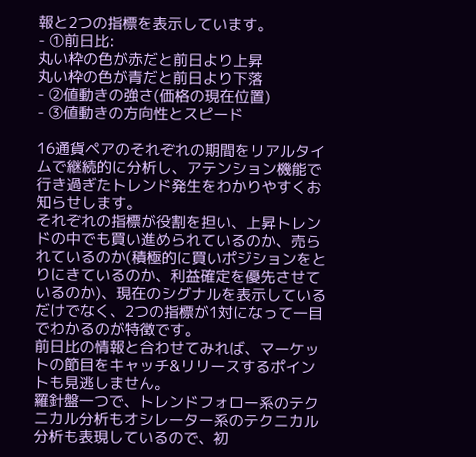報と2つの指標を表示しています。
- ①前日比:
丸い枠の色が赤だと前日より上昇
丸い枠の色が青だと前日より下落
- ②値動きの強さ(価格の現在位置)
- ③値動きの方向性とスピード

16通貨ペアのそれぞれの期間をリアルタイムで継続的に分析し、アテンション機能で行き過ぎたトレンド発生をわかりやすくお知らせします。
それぞれの指標が役割を担い、上昇トレンドの中でも買い進められているのか、売られているのか(積極的に買いポジションをとりにきているのか、利益確定を優先させているのか)、現在のシグナルを表示しているだけでなく、2つの指標が1対になって一目でわかるのが特徴です。
前日比の情報と合わせてみれば、マーケットの節目をキャッチ&リリースするポイントも見逃しません。
羅針盤一つで、トレンドフォロー系のテクニカル分析もオシレーター系のテクニカル分析も表現しているので、初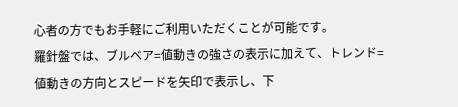心者の方でもお手軽にご利用いただくことが可能です。
羅針盤では、ブルベア=値動きの強さの表示に加えて、トレンド=値動きの方向とスピードを矢印で表示し、下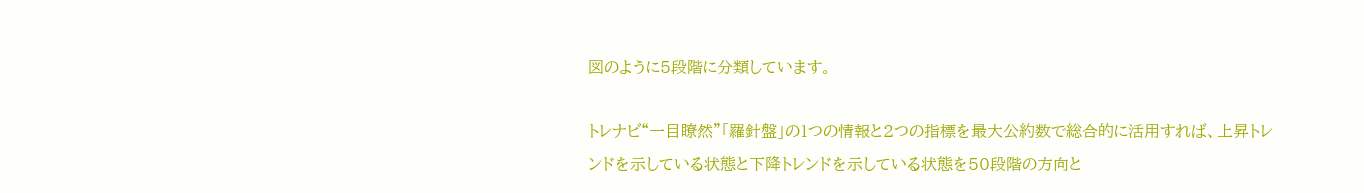図のように5段階に分類しています。

トレナビ“一目瞭然”「羅針盤」の1つの情報と2つの指標を最大公約数で総合的に活用すれば、上昇トレンドを示している状態と下降トレンドを示している状態を50段階の方向と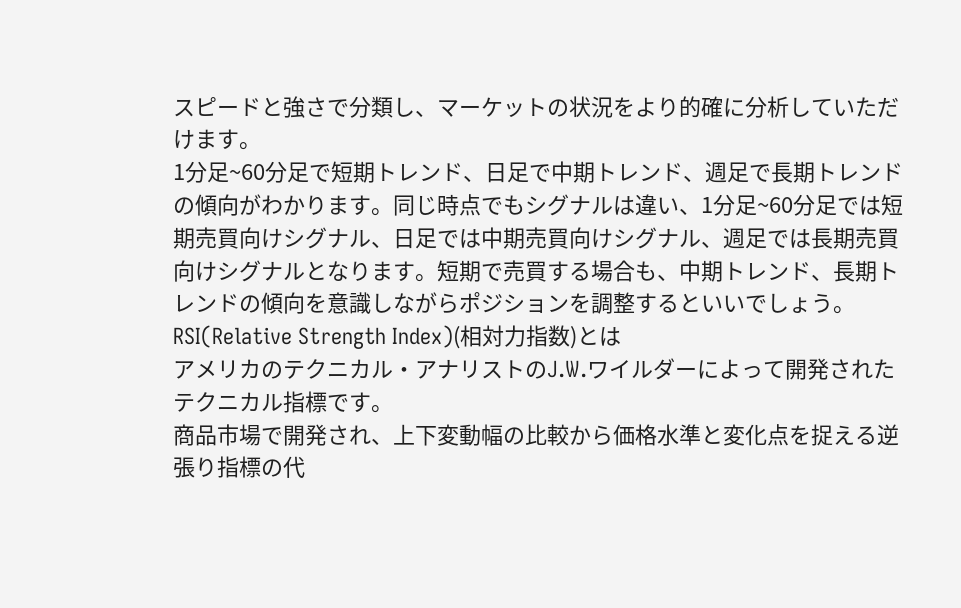スピードと強さで分類し、マーケットの状況をより的確に分析していただけます。
1分足~60分足で短期トレンド、日足で中期トレンド、週足で長期トレンドの傾向がわかります。同じ時点でもシグナルは違い、1分足~60分足では短期売買向けシグナル、日足では中期売買向けシグナル、週足では長期売買向けシグナルとなります。短期で売買する場合も、中期トレンド、長期トレンドの傾向を意識しながらポジションを調整するといいでしょう。
RSI(Relative Strength Index)(相対力指数)とは
アメリカのテクニカル・アナリストのJ.W.ワイルダーによって開発されたテクニカル指標です。
商品市場で開発され、上下変動幅の比較から価格水準と変化点を捉える逆張り指標の代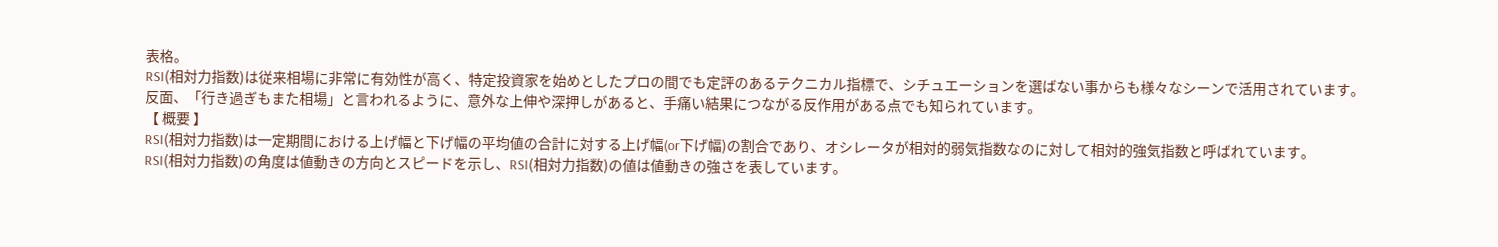表格。
RSI(相対力指数)は従来相場に非常に有効性が高く、特定投資家を始めとしたプロの間でも定評のあるテクニカル指標で、シチュエーションを選ばない事からも様々なシーンで活用されています。
反面、「行き過ぎもまた相場」と言われるように、意外な上伸や深押しがあると、手痛い結果につながる反作用がある点でも知られています。
【 概要 】
RSI(相対力指数)は一定期間における上げ幅と下げ幅の平均値の合計に対する上げ幅(or下げ幅)の割合であり、オシレータが相対的弱気指数なのに対して相対的強気指数と呼ばれています。
RSI(相対力指数)の角度は値動きの方向とスピードを示し、RSI(相対力指数)の値は値動きの強さを表しています。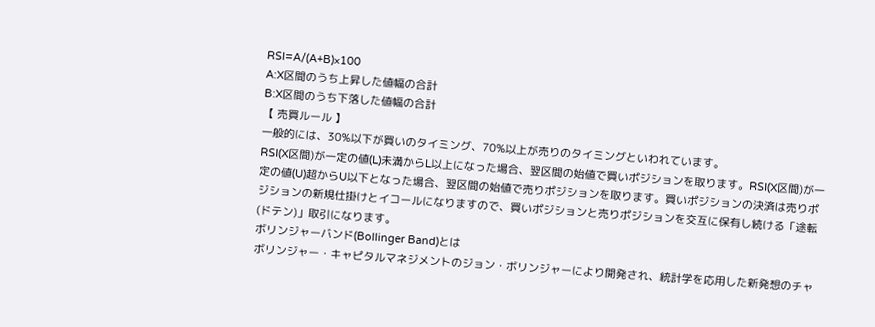RSI=A/(A+B)×100
A:X区間のうち上昇した値幅の合計
B:X区間のうち下落した値幅の合計
【 売買ルール 】
一般的には、30%以下が買いのタイミング、70%以上が売りのタイミングといわれています。
RSI(X区間)が一定の値(L)未満からL以上になった場合、翌区間の始値で買いポジションを取ります。RSI(X区間)が一定の値(U)超からU以下となった場合、翌区間の始値で売りポジションを取ります。買いポジションの決済は売りポジションの新規仕掛けとイコールになりますので、買いポジションと売りポジションを交互に保有し続ける「途転(ドテン)」取引になります。
ボリンジャーバンド(Bollinger Band)とは
ボリンジャー・キャピタルマネジメントのジョン・ボリンジャーにより開発され、統計学を応用した新発想のチャ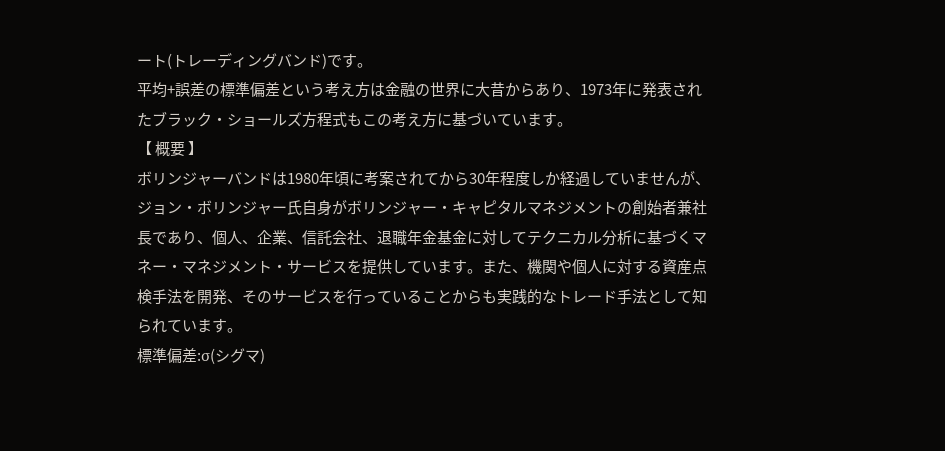ート(トレーディングバンド)です。
平均+誤差の標準偏差という考え方は金融の世界に大昔からあり、1973年に発表されたブラック・ショールズ方程式もこの考え方に基づいています。
【 概要 】
ボリンジャーバンドは1980年頃に考案されてから30年程度しか経過していませんが、ジョン・ボリンジャー氏自身がボリンジャー・キャピタルマネジメントの創始者兼社長であり、個人、企業、信託会社、退職年金基金に対してテクニカル分析に基づくマネー・マネジメント・サービスを提供しています。また、機関や個人に対する資産点検手法を開発、そのサービスを行っていることからも実践的なトレード手法として知られています。
標準偏差:σ(シグマ)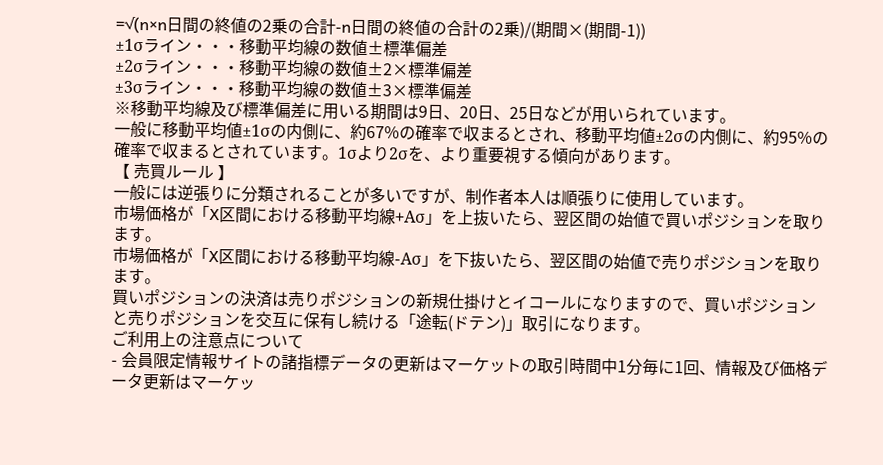=√(n×n日間の終値の2乗の合計-n日間の終値の合計の2乗)/(期間×(期間-1))
±1σライン・・・移動平均線の数値±標準偏差
±2σライン・・・移動平均線の数値±2×標準偏差
±3σライン・・・移動平均線の数値±3×標準偏差
※移動平均線及び標準偏差に用いる期間は9日、20日、25日などが用いられています。
一般に移動平均値±1σの内側に、約67%の確率で収まるとされ、移動平均値±2σの内側に、約95%の確率で収まるとされています。1σより2σを、より重要視する傾向があります。
【 売買ルール 】
一般には逆張りに分類されることが多いですが、制作者本人は順張りに使用しています。
市場価格が「X区間における移動平均線+Aσ」を上抜いたら、翌区間の始値で買いポジションを取ります。
市場価格が「X区間における移動平均線-Aσ」を下抜いたら、翌区間の始値で売りポジションを取ります。
買いポジションの決済は売りポジションの新規仕掛けとイコールになりますので、買いポジションと売りポジションを交互に保有し続ける「途転(ドテン)」取引になります。
ご利用上の注意点について
- 会員限定情報サイトの諸指標データの更新はマーケットの取引時間中1分毎に1回、情報及び価格データ更新はマーケッ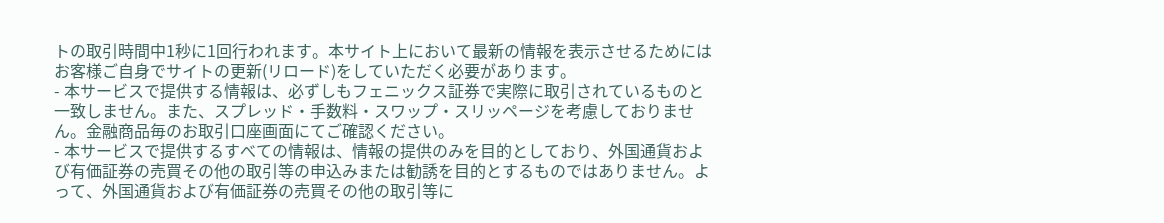トの取引時間中1秒に1回行われます。本サイト上において最新の情報を表示させるためにはお客様ご自身でサイトの更新(リロード)をしていただく必要があります。
- 本サービスで提供する情報は、必ずしもフェニックス証券で実際に取引されているものと一致しません。また、スプレッド・手数料・スワップ・スリッページを考慮しておりません。金融商品毎のお取引口座画面にてご確認ください。
- 本サービスで提供するすべての情報は、情報の提供のみを目的としており、外国通貨および有価証券の売買その他の取引等の申込みまたは勧誘を目的とするものではありません。よって、外国通貨および有価証券の売買その他の取引等に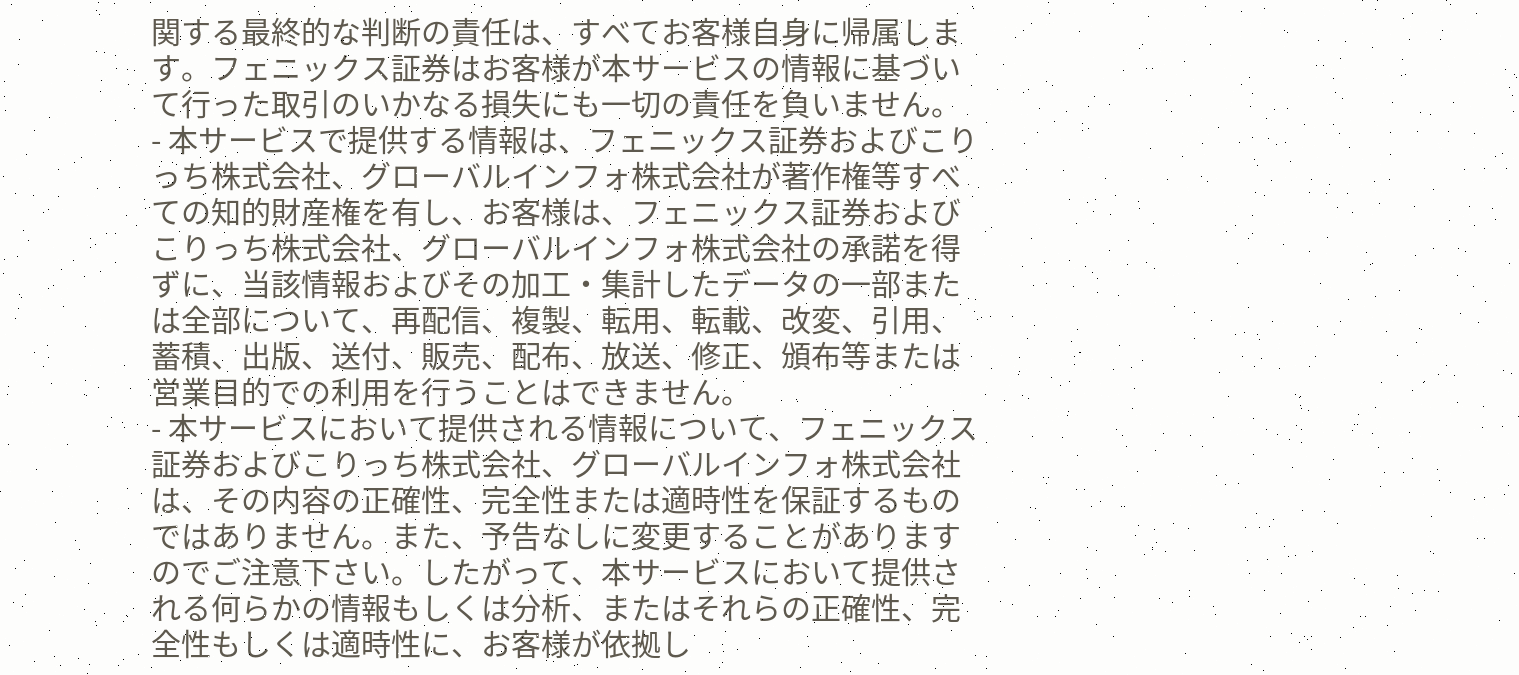関する最終的な判断の責任は、すべてお客様自身に帰属します。フェニックス証券はお客様が本サービスの情報に基づいて行った取引のいかなる損失にも一切の責任を負いません。
- 本サービスで提供する情報は、フェニックス証券およびこりっち株式会社、グローバルインフォ株式会社が著作権等すべての知的財産権を有し、お客様は、フェニックス証券およびこりっち株式会社、グローバルインフォ株式会社の承諾を得ずに、当該情報およびその加工・集計したデータの一部または全部について、再配信、複製、転用、転載、改変、引用、蓄積、出版、送付、販売、配布、放送、修正、頒布等または営業目的での利用を行うことはできません。
- 本サービスにおいて提供される情報について、フェニックス証券およびこりっち株式会社、グローバルインフォ株式会社は、その内容の正確性、完全性または適時性を保証するものではありません。また、予告なしに変更することがありますのでご注意下さい。したがって、本サービスにおいて提供される何らかの情報もしくは分析、またはそれらの正確性、完全性もしくは適時性に、お客様が依拠し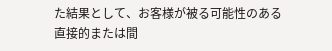た結果として、お客様が被る可能性のある直接的または間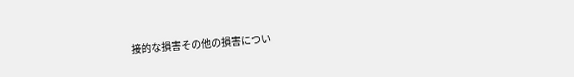接的な損害その他の損害につい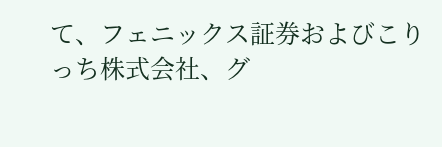て、フェニックス証券およびこりっち株式会社、グ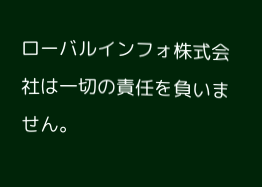ローバルインフォ株式会社は一切の責任を負いません。